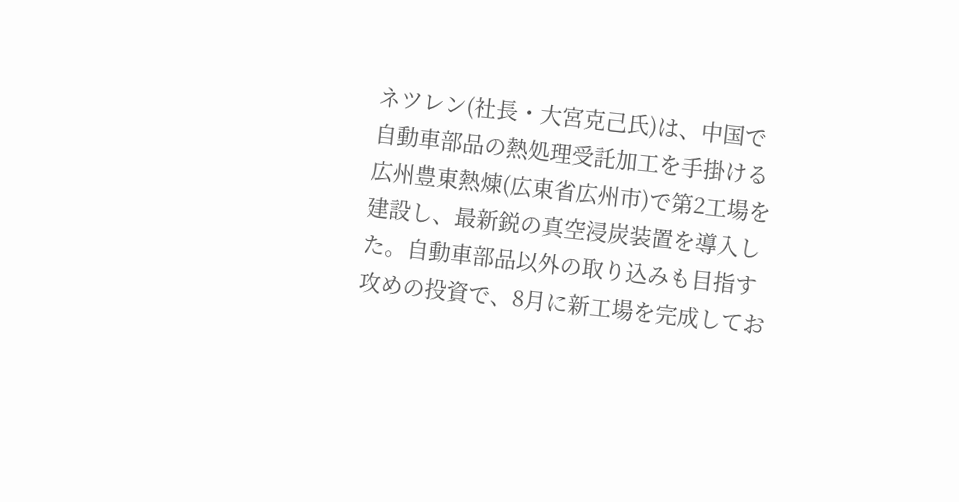ネツレン(社長・大宮克己氏)は、中国で自動車部品の熱処理受託加工を手掛ける広州豊東熱煉(広東省広州市)で第2工場を建設し、最新鋭の真空浸炭装置を導入した。自動車部品以外の取り込みも目指す攻めの投資で、8月に新工場を完成してお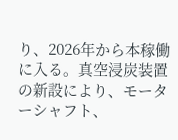り、2026年から本稼働に入る。真空浸炭装置の新設により、モーターシャフト、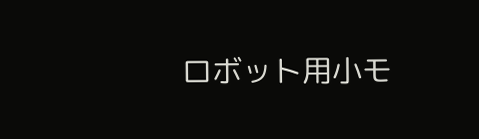ロボット用小モ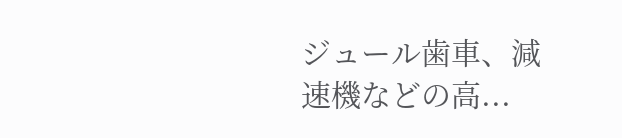ジュール歯車、減速機などの高...